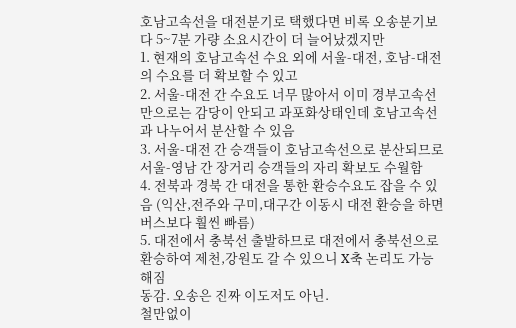호남고속선을 대전분기로 택했다면 비록 오송분기보다 5~7분 가량 소요시간이 더 늘어났겠지만
1. 현재의 호남고속선 수요 외에 서울-대전, 호남-대전의 수요를 더 확보할 수 있고
2. 서울-대전 간 수요도 너무 많아서 이미 경부고속선만으로는 감당이 안되고 과포화상태인데 호남고속선과 나누어서 분산할 수 있음
3. 서울-대전 간 승객들이 호남고속선으로 분산되므로 서울-영남 간 장거리 승객들의 자리 확보도 수월함
4. 전북과 경북 간 대전을 통한 환승수요도 잡을 수 있음 (익산,전주와 구미,대구간 이동시 대전 환승을 하면 버스보다 훨씬 빠름)
5. 대전에서 충북선 출발하므로 대전에서 충북선으로 환승하여 제천,강원도 갈 수 있으니 X축 논리도 가능해짐
동감. 오송은 진짜 이도저도 아닌.
철만없이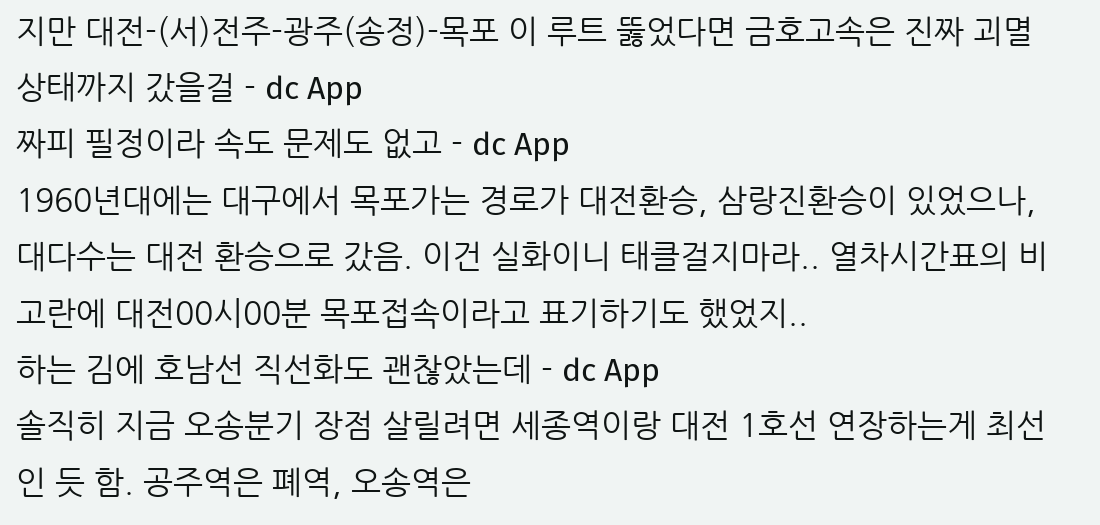지만 대전-(서)전주-광주(송정)-목포 이 루트 뚫었다면 금호고속은 진짜 괴멸상태까지 갔을걸 - dc App
짜피 필정이라 속도 문제도 없고 - dc App
1960년대에는 대구에서 목포가는 경로가 대전환승, 삼랑진환승이 있었으나, 대다수는 대전 환승으로 갔음. 이건 실화이니 태클걸지마라.. 열차시간표의 비고란에 대전00시00분 목포접속이라고 표기하기도 했었지..
하는 김에 호남선 직선화도 괜찮았는데 - dc App
솔직히 지금 오송분기 장점 살릴려면 세종역이랑 대전 1호선 연장하는게 최선인 듯 함. 공주역은 폐역, 오송역은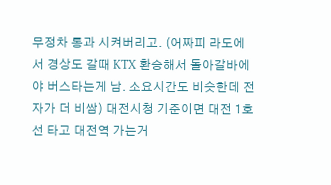무정차 통과 시켜버리고. (어짜피 라도에서 경상도 갈때 KTX 환승해서 돌아갈바에야 버스타는게 남. 소요시간도 비슷한데 전자가 더 비쌈) 대전시청 기준이면 대전 1호선 타고 대전역 가는거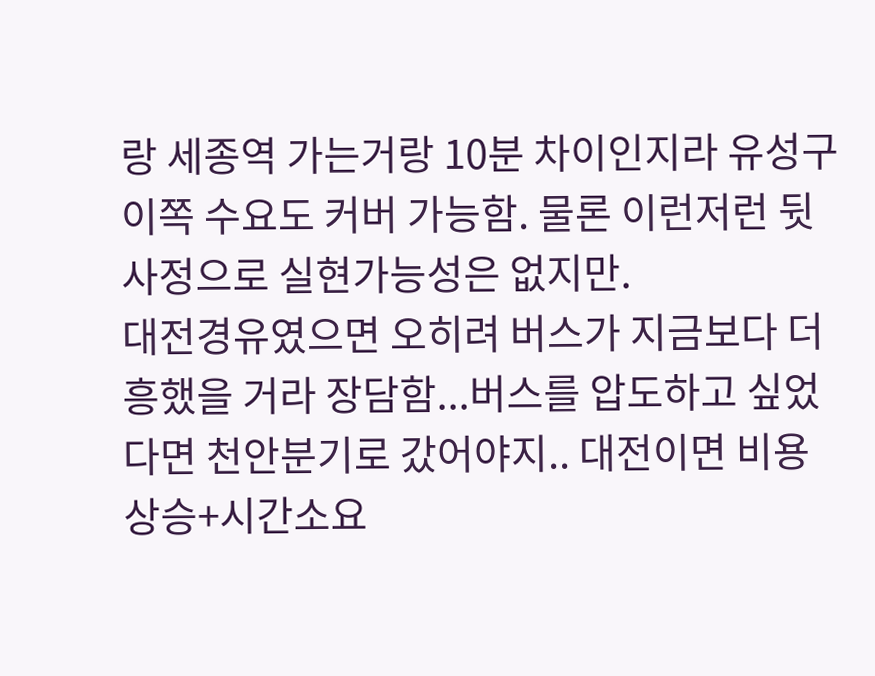랑 세종역 가는거랑 10분 차이인지라 유성구 이쪽 수요도 커버 가능함. 물론 이런저런 뒷 사정으로 실현가능성은 없지만.
대전경유였으면 오히려 버스가 지금보다 더 흥했을 거라 장담함...버스를 압도하고 싶었다면 천안분기로 갔어야지.. 대전이면 비용상승+시간소요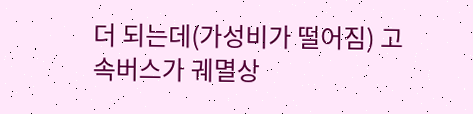더 되는데(가성비가 떨어짐) 고속버스가 궤멸상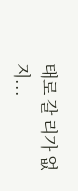태로 갈 리가 없지...